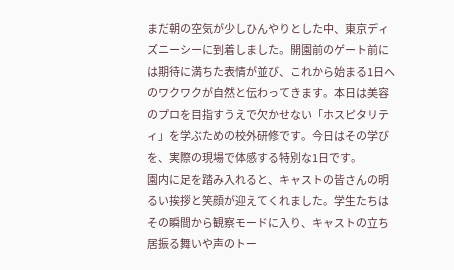まだ朝の空気が少しひんやりとした中、東京ディズニーシーに到着しました。開園前のゲート前には期待に満ちた表情が並び、これから始まる1日へのワクワクが自然と伝わってきます。本日は美容のプロを目指すうえで欠かせない「ホスピタリティ」を学ぶための校外研修です。今日はその学びを、実際の現場で体感する特別な1日です。
園内に足を踏み入れると、キャストの皆さんの明るい挨拶と笑顔が迎えてくれました。学生たちはその瞬間から観察モードに入り、キャストの立ち居振る舞いや声のトー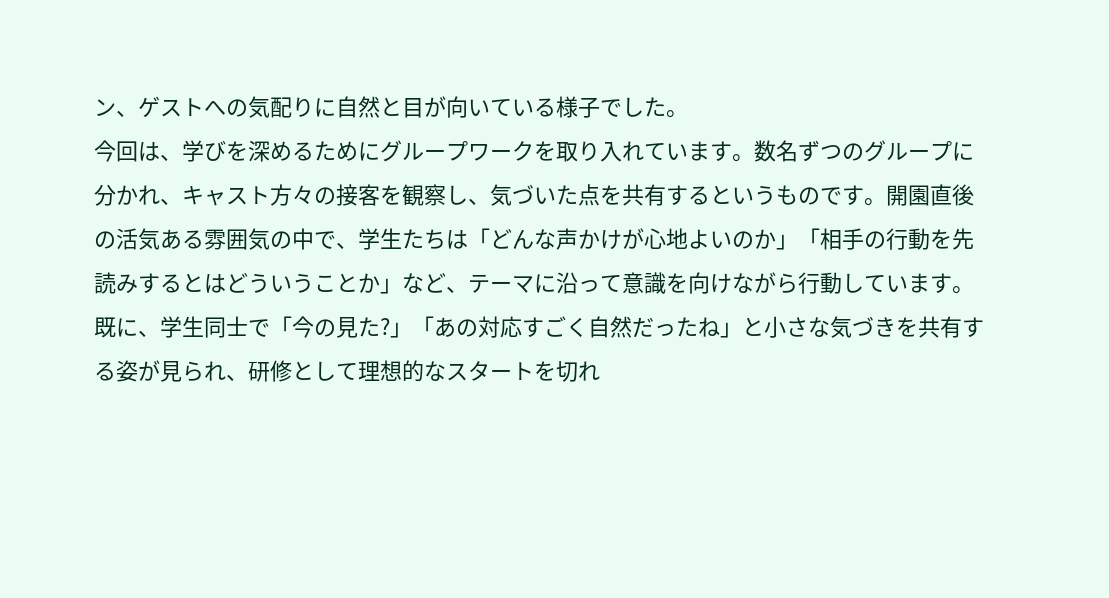ン、ゲストへの気配りに自然と目が向いている様子でした。
今回は、学びを深めるためにグループワークを取り入れています。数名ずつのグループに分かれ、キャスト方々の接客を観察し、気づいた点を共有するというものです。開園直後の活気ある雰囲気の中で、学生たちは「どんな声かけが心地よいのか」「相手の行動を先読みするとはどういうことか」など、テーマに沿って意識を向けながら行動しています。
既に、学生同士で「今の見た?」「あの対応すごく自然だったね」と小さな気づきを共有する姿が見られ、研修として理想的なスタートを切れ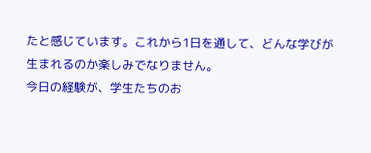たと感じています。これから1日を通して、どんな学びが生まれるのか楽しみでなりません。
今日の経験が、学生たちのお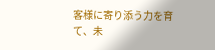客様に寄り添う力を育て、未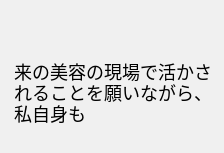来の美容の現場で活かされることを願いながら、私自身も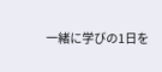一緒に学びの1日を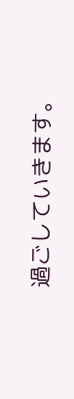過ごしていきます。